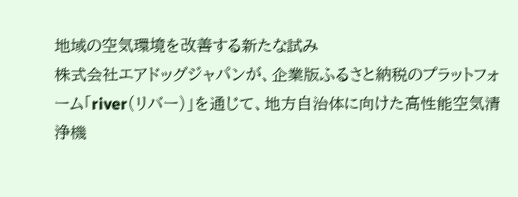地域の空気環境を改善する新たな試み
株式会社エアドッグジャパンが、企業版ふるさと納税のプラットフォーム「river(リバー)」を通じて、地方自治体に向けた高性能空気清浄機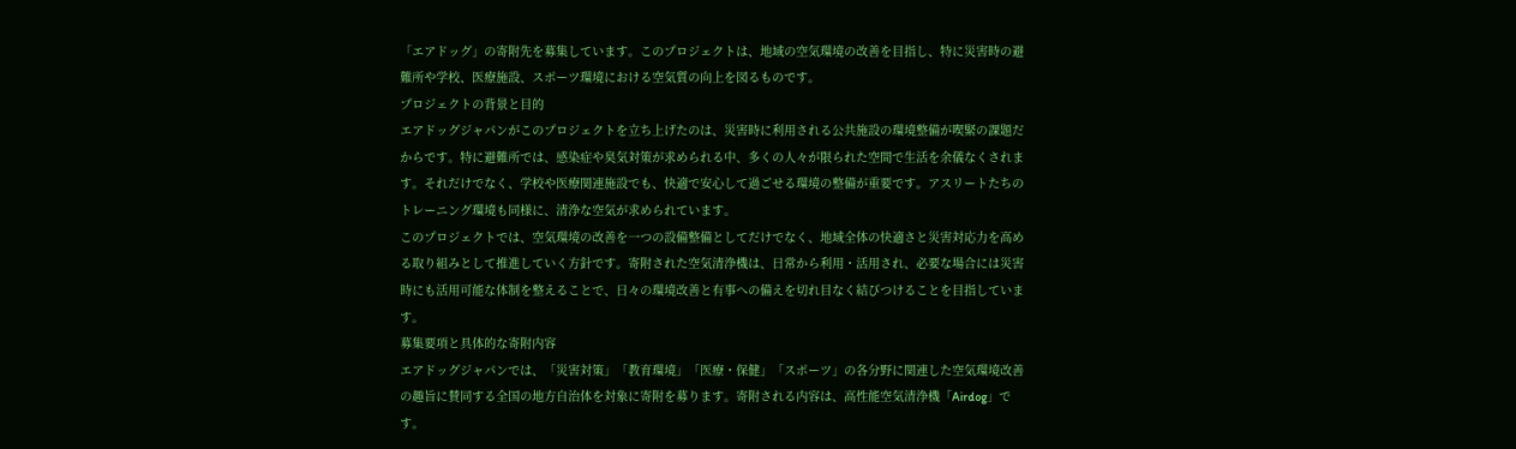「エアドッグ」の寄附先を募集しています。このプロジェクトは、地域の空気環境の改善を目指し、特に災害時の避難所や学校、医療施設、スポーツ環境における空気質の向上を図るものです。
プロジェクトの背景と目的
エアドッグジャパンがこのプロジェクトを立ち上げたのは、災害時に利用される公共施設の環境整備が喫緊の課題だからです。特に避難所では、感染症や臭気対策が求められる中、多くの人々が限られた空間で生活を余儀なくされます。それだけでなく、学校や医療関連施設でも、快適で安心して過ごせる環境の整備が重要です。アスリートたちのトレーニング環境も同様に、清浄な空気が求められています。
このプロジェクトでは、空気環境の改善を一つの設備整備としてだけでなく、地域全体の快適さと災害対応力を高める取り組みとして推進していく方針です。寄附された空気清浄機は、日常から利用・活用され、必要な場合には災害時にも活用可能な体制を整えることで、日々の環境改善と有事への備えを切れ目なく結びつけることを目指しています。
募集要項と具体的な寄附内容
エアドッグジャパンでは、「災害対策」「教育環境」「医療・保健」「スポーツ」の各分野に関連した空気環境改善の趣旨に賛同する全国の地方自治体を対象に寄附を募ります。寄附される内容は、高性能空気清浄機「Airdog」です。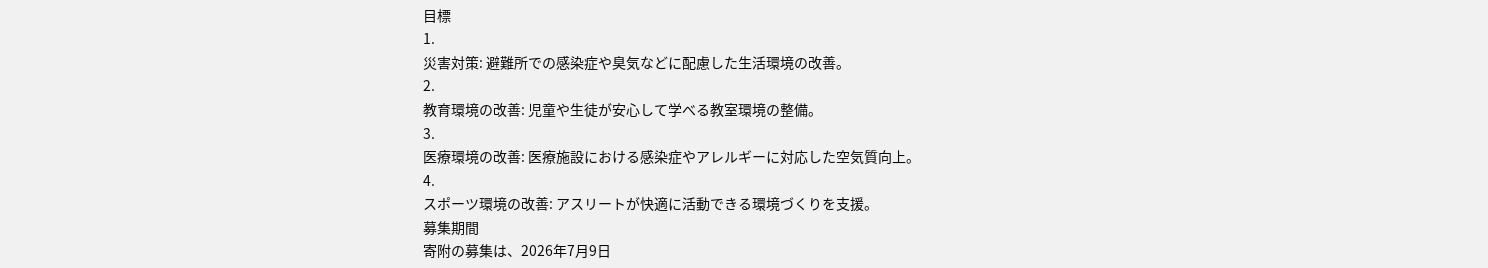目標
1.
災害対策: 避難所での感染症や臭気などに配慮した生活環境の改善。
2.
教育環境の改善: 児童や生徒が安心して学べる教室環境の整備。
3.
医療環境の改善: 医療施設における感染症やアレルギーに対応した空気質向上。
4.
スポーツ環境の改善: アスリートが快適に活動できる環境づくりを支援。
募集期間
寄附の募集は、2026年7月9日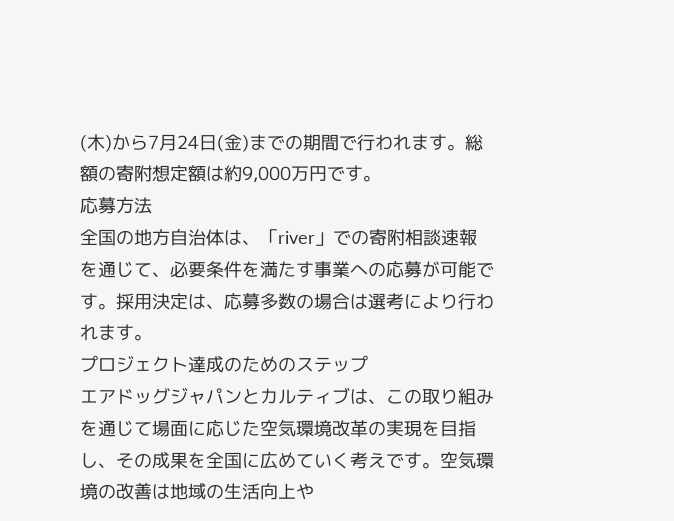(木)から7月24日(金)までの期間で行われます。総額の寄附想定額は約9,000万円です。
応募方法
全国の地方自治体は、「river」での寄附相談速報を通じて、必要条件を満たす事業への応募が可能です。採用決定は、応募多数の場合は選考により行われます。
プロジェクト達成のためのステップ
エアドッグジャパンとカルティブは、この取り組みを通じて場面に応じた空気環境改革の実現を目指し、その成果を全国に広めていく考えです。空気環境の改善は地域の生活向上や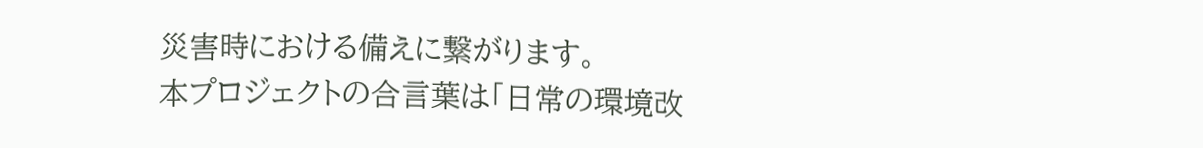災害時における備えに繋がります。
本プロジェクトの合言葉は「日常の環境改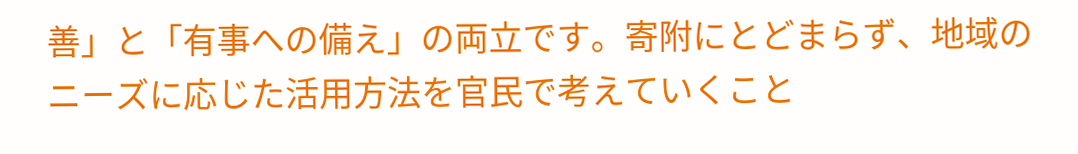善」と「有事への備え」の両立です。寄附にとどまらず、地域のニーズに応じた活用方法を官民で考えていくこと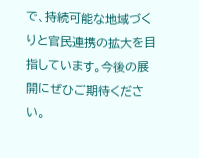で、持続可能な地域づくりと官民連携の拡大を目指しています。今後の展開にぜひご期待ください。